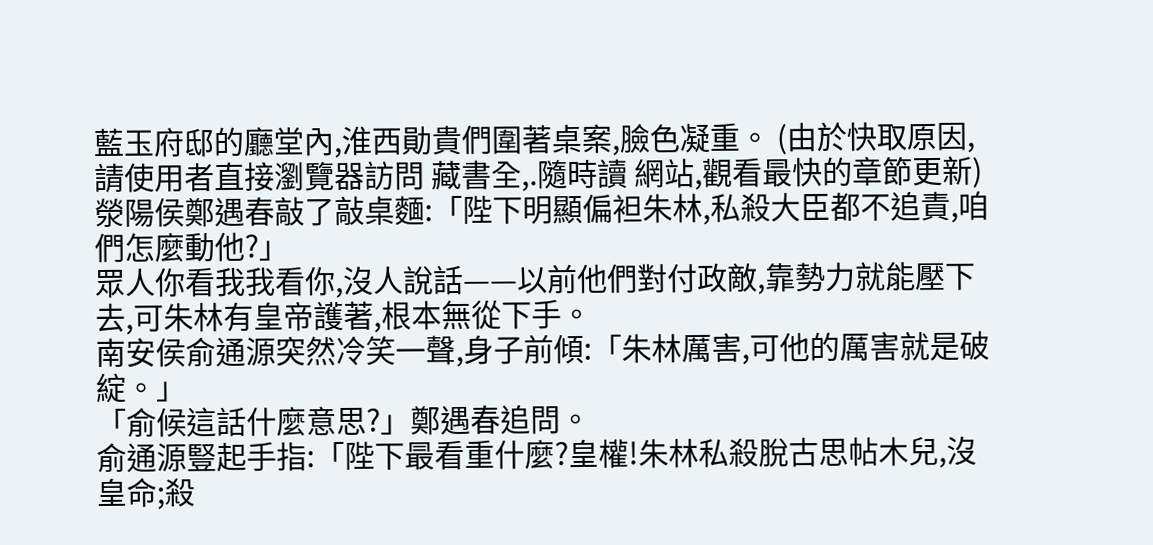藍玉府邸的廳堂內,淮西勛貴們圍著桌案,臉色凝重。 (由於快取原因,請使用者直接瀏覽器訪問 藏書全,.隨時讀 網站,觀看最快的章節更新)
滎陽侯鄭遇春敲了敲桌麵:「陛下明顯偏袒朱林,私殺大臣都不追責,咱們怎麼動他?」
眾人你看我我看你,沒人說話——以前他們對付政敵,靠勢力就能壓下去,可朱林有皇帝護著,根本無從下手。
南安侯俞通源突然冷笑一聲,身子前傾:「朱林厲害,可他的厲害就是破綻。」
「俞候這話什麼意思?」鄭遇春追問。
俞通源豎起手指:「陛下最看重什麼?皇權!朱林私殺脫古思帖木兒,沒皇命;殺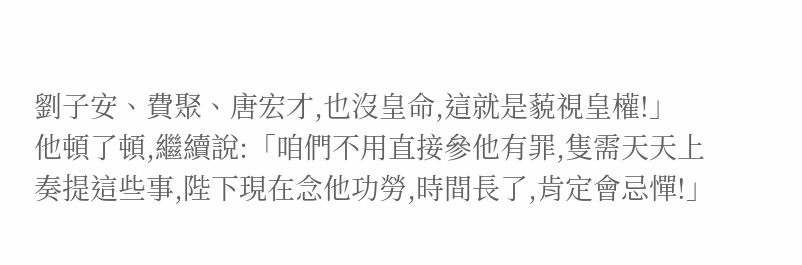劉子安、費聚、唐宏才,也沒皇命,這就是藐視皇權!」
他頓了頓,繼續說:「咱們不用直接參他有罪,隻需天天上奏提這些事,陛下現在念他功勞,時間長了,肯定會忌憚!」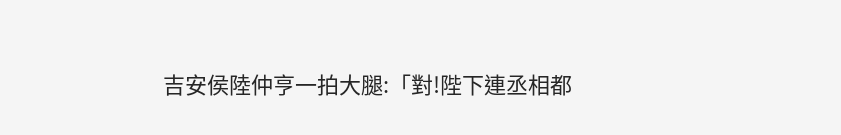吉安侯陸仲亨一拍大腿:「對!陛下連丞相都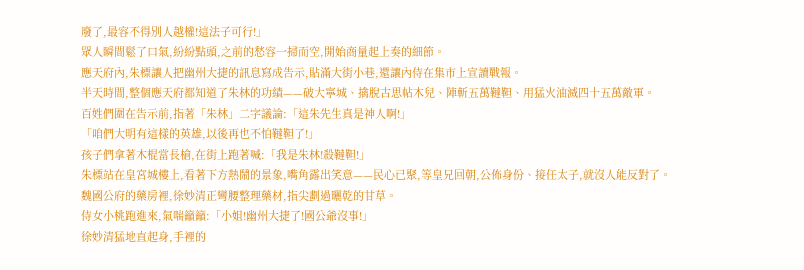廢了,最容不得別人越權!這法子可行!」
眾人瞬間鬆了口氣,紛紛點頭,之前的愁容一掃而空,開始商量起上奏的細節。
應天府內,朱標讓人把幽州大捷的訊息寫成告示,貼滿大街小巷,還讓內侍在集市上宣讀戰報。
半天時間,整個應天府都知道了朱林的功績——破大寧城、擒脫古思帖木兒、陣斬五萬韃靼、用猛火油滅四十五萬敵軍。
百姓們圍在告示前,指著「朱林」二字議論:「這朱先生真是神人啊!」
「咱們大明有這樣的英雄,以後再也不怕韃靼了!」
孩子們拿著木棍當長槍,在街上跑著喊:「我是朱林!殺韃靼!」
朱標站在皇宮城樓上,看著下方熱鬧的景象,嘴角露出笑意——民心已聚,等皇兄回朝,公佈身份、接任太子,就沒人能反對了。
魏國公府的藥房裡,徐妙清正彎腰整理藥材,指尖劃過曬乾的甘草。
侍女小桃跑進來,氣喘籲籲:「小姐!幽州大捷了!國公爺沒事!」
徐妙清猛地直起身,手裡的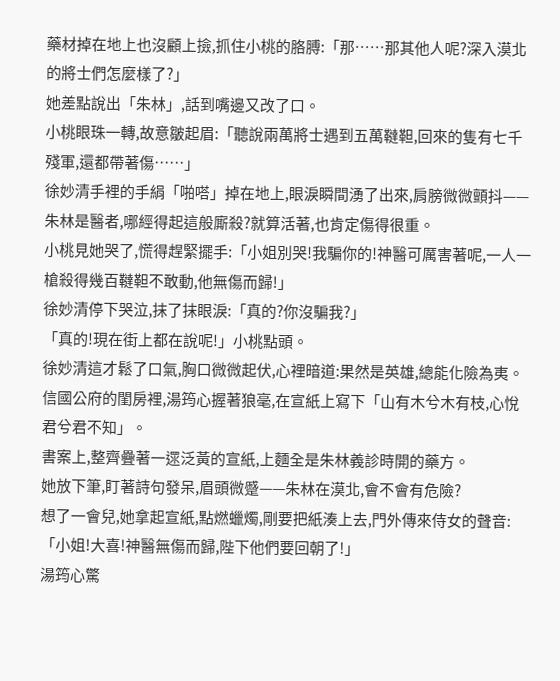藥材掉在地上也沒顧上撿,抓住小桃的胳膊:「那……那其他人呢?深入漠北的將士們怎麼樣了?」
她差點說出「朱林」,話到嘴邊又改了口。
小桃眼珠一轉,故意皺起眉:「聽說兩萬將士遇到五萬韃靼,回來的隻有七千殘軍,還都帶著傷……」
徐妙清手裡的手絹「啪嗒」掉在地上,眼淚瞬間湧了出來,肩膀微微顫抖——朱林是醫者,哪經得起這般廝殺?就算活著,也肯定傷得很重。
小桃見她哭了,慌得趕緊擺手:「小姐別哭!我騙你的!神醫可厲害著呢,一人一槍殺得幾百韃靼不敢動,他無傷而歸!」
徐妙清停下哭泣,抹了抹眼淚:「真的?你沒騙我?」
「真的!現在街上都在說呢!」小桃點頭。
徐妙清這才鬆了口氣,胸口微微起伏,心裡暗道:果然是英雄,總能化險為夷。
信國公府的閨房裡,湯筠心握著狼毫,在宣紙上寫下「山有木兮木有枝,心悅君兮君不知」。
書案上,整齊疊著一遝泛黃的宣紙,上麵全是朱林義診時開的藥方。
她放下筆,盯著詩句發呆,眉頭微蹙——朱林在漠北,會不會有危險?
想了一會兒,她拿起宣紙,點燃蠟燭,剛要把紙湊上去,門外傳來侍女的聲音:「小姐!大喜!神醫無傷而歸,陛下他們要回朝了!」
湯筠心驚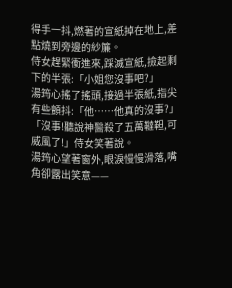得手一抖,燃著的宣紙掉在地上,差點燒到旁邊的紗簾。
侍女趕緊衝進來,踩滅宣紙,撿起剩下的半張:「小姐您沒事吧?」
湯筠心搖了搖頭,接過半張紙,指尖有些顫抖:「他……他真的沒事?」
「沒事!聽說神醫殺了五萬韃靼,可威風了!」侍女笑著說。
湯筠心望著窗外,眼淚慢慢滑落,嘴角卻露出笑意——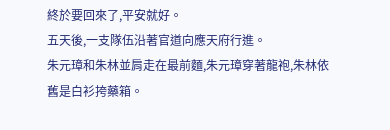終於要回來了,平安就好。
五天後,一支隊伍沿著官道向應天府行進。
朱元璋和朱林並肩走在最前麵,朱元璋穿著龍袍,朱林依舊是白衫挎藥箱。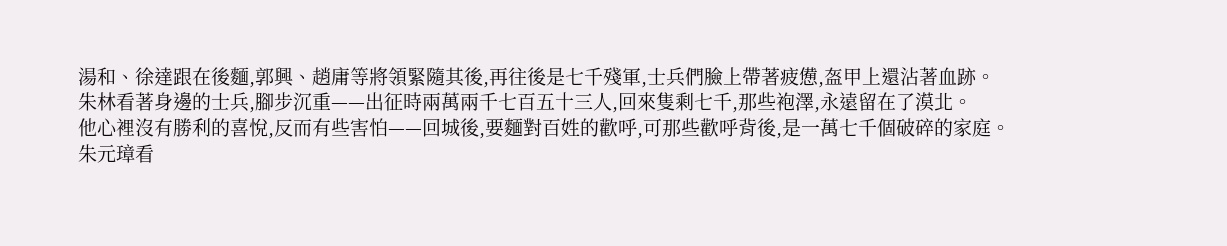湯和、徐達跟在後麵,郭興、趙庸等將領緊隨其後,再往後是七千殘軍,士兵們臉上帶著疲憊,盔甲上還沾著血跡。
朱林看著身邊的士兵,腳步沉重——出征時兩萬兩千七百五十三人,回來隻剩七千,那些袍澤,永遠留在了漠北。
他心裡沒有勝利的喜悅,反而有些害怕——回城後,要麵對百姓的歡呼,可那些歡呼背後,是一萬七千個破碎的家庭。
朱元璋看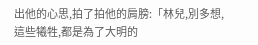出他的心思,拍了拍他的肩膀:「林兒,別多想,這些犧牲,都是為了大明的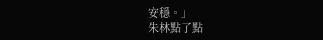安穩。」
朱林點了點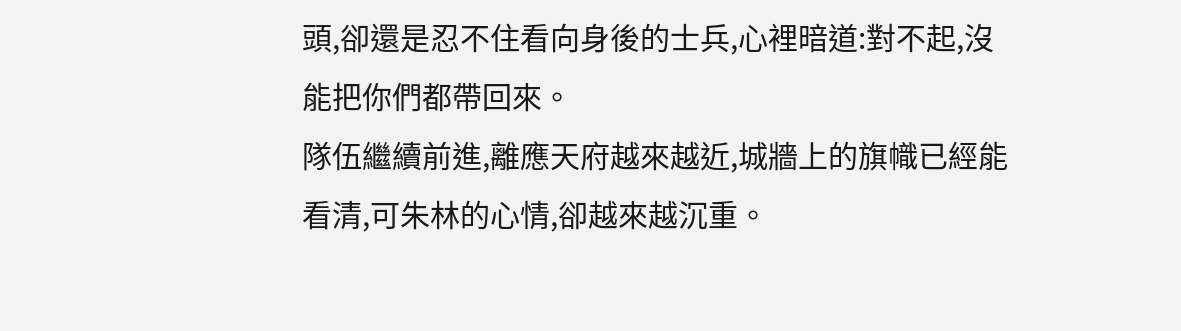頭,卻還是忍不住看向身後的士兵,心裡暗道:對不起,沒能把你們都帶回來。
隊伍繼續前進,離應天府越來越近,城牆上的旗幟已經能看清,可朱林的心情,卻越來越沉重。